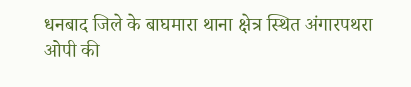धनबाद जिले के बाघमारा थाना क्षेत्र स्थित अंगारपथरा ओपी की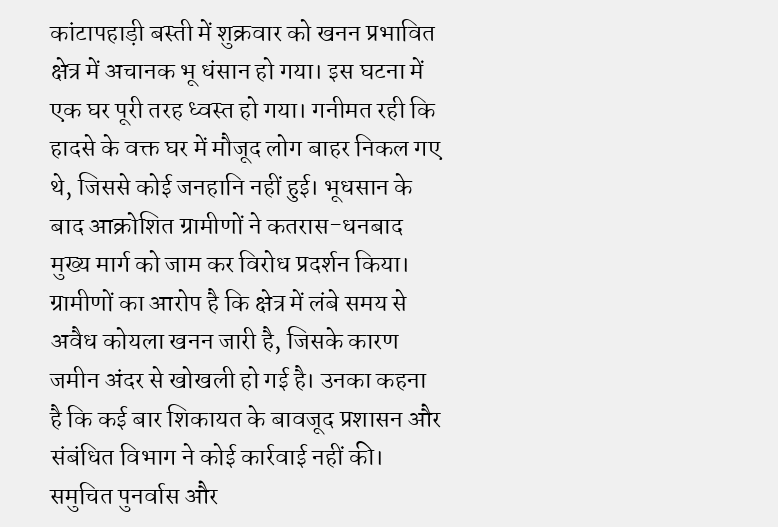कांटापहाड़ी बस्ती में शुक्रवार को खनन प्रभावित क्षेत्र में अचानक भू धंसान हो गया। इस घटना में एक घर पूरी तरह ध्वस्त हो गया। गनीमत रही कि हादसे के वक्त घर में मौजूद लोग बाहर निकल गए थे, जिससे कोई जनहानि नहीं हुई। भूधसान के बाद आक्रोशित ग्रामीणों ने कतरास-धनबाद मुख्य मार्ग को जाम कर विरोध प्रदर्शन किया। ग्रामीणों का आरोप है कि क्षेत्र में लंबे समय से अवैध कोयला खनन जारी है, जिसके कारण जमीन अंदर से खोखली हो गई है। उनका कहना है कि कई बार शिकायत के बावजूद प्रशासन और संबंधित विभाग ने कोई कार्रवाई नहीं की। समुचित पुनर्वास और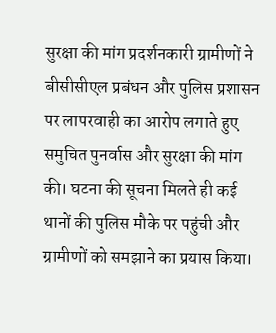सुरक्षा की मांग प्रदर्शनकारी ग्रामीणों ने बीसीसीएल प्रबंधन और पुलिस प्रशासन पर लापरवाही का आरोप लगाते हुए समुचित पुनर्वास और सुरक्षा की मांग की। घटना की सूचना मिलते ही कई थानों की पुलिस मौके पर पहुंची और ग्रामीणों को समझाने का प्रयास किया।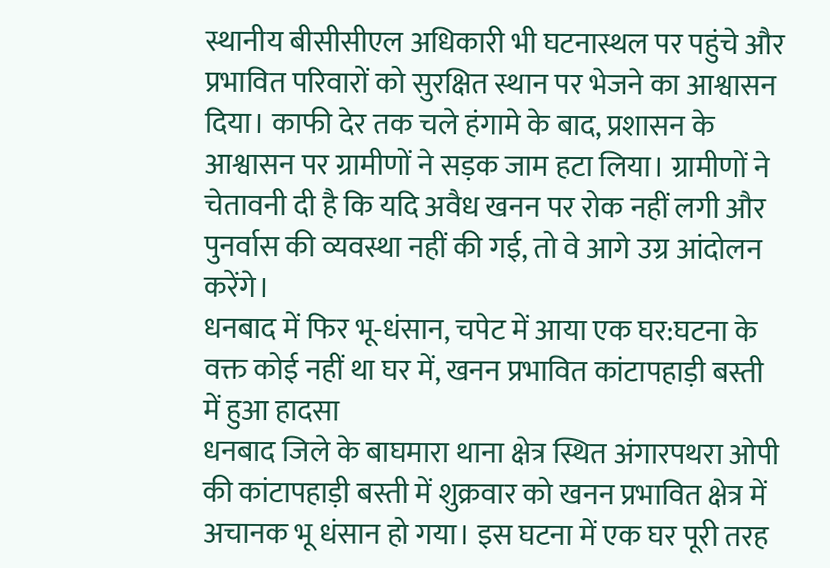स्थानीय बीसीसीएल अधिकारी भी घटनास्थल पर पहुंचे और प्रभावित परिवारों को सुरक्षित स्थान पर भेजने का आश्वासन दिया। काफी देर तक चले हंगामे के बाद, प्रशासन के आश्वासन पर ग्रामीणों ने सड़क जाम हटा लिया। ग्रामीणों ने चेतावनी दी है कि यदि अवैध खनन पर रोक नहीं लगी और पुनर्वास की व्यवस्था नहीं की गई, तो वे आगे उग्र आंदोलन करेंगे।
धनबाद में फिर भू-धंसान, चपेट में आया एक घर:घटना के वक्त कोई नहीं था घर में, खनन प्रभावित कांटापहाड़ी बस्ती में हुआ हादसा
धनबाद जिले के बाघमारा थाना क्षेत्र स्थित अंगारपथरा ओपी की कांटापहाड़ी बस्ती में शुक्रवार को खनन प्रभावित क्षेत्र में अचानक भू धंसान हो गया। इस घटना में एक घर पूरी तरह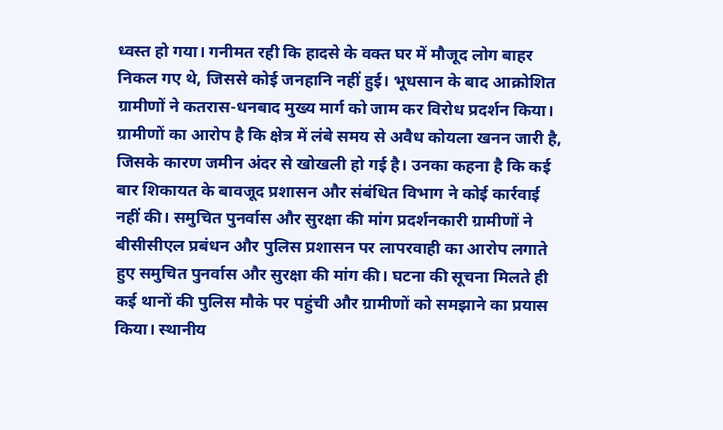ध्वस्त हो गया। गनीमत रही कि हादसे के वक्त घर में मौजूद लोग बाहर निकल गए थे, जिससे कोई जनहानि नहीं हुई। भूधसान के बाद आक्रोशित ग्रामीणों ने कतरास-धनबाद मुख्य मार्ग को जाम कर विरोध प्रदर्शन किया। ग्रामीणों का आरोप है कि क्षेत्र में लंबे समय से अवैध कोयला खनन जारी है, जिसके कारण जमीन अंदर से खोखली हो गई है। उनका कहना है कि कई बार शिकायत के बावजूद प्रशासन और संबंधित विभाग ने कोई कार्रवाई नहीं की। समुचित पुनर्वास और सुरक्षा की मांग प्रदर्शनकारी ग्रामीणों ने बीसीसीएल प्रबंधन और पुलिस प्रशासन पर लापरवाही का आरोप लगाते हुए समुचित पुनर्वास और सुरक्षा की मांग की। घटना की सूचना मिलते ही कई थानों की पुलिस मौके पर पहुंची और ग्रामीणों को समझाने का प्रयास किया। स्थानीय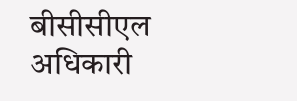बीसीसीएल अधिकारी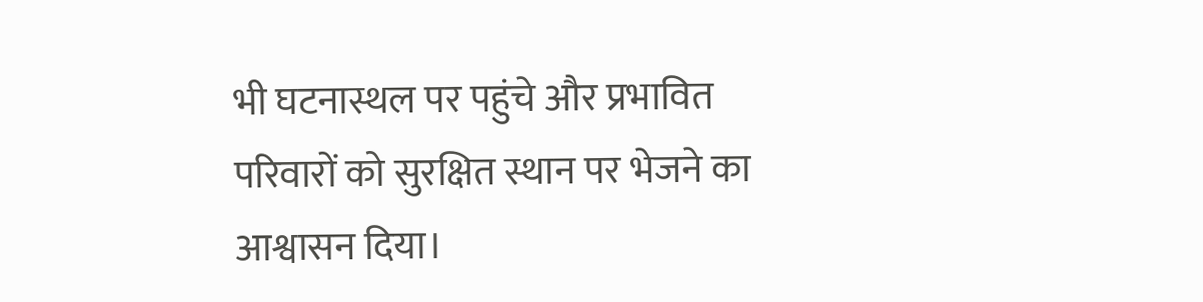भी घटनास्थल पर पहुंचे और प्रभावित परिवारों को सुरक्षित स्थान पर भेजने का आश्वासन दिया।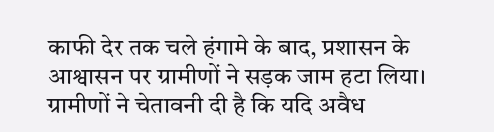काफी देर तक चले हंगामे के बाद, प्रशासन के आश्वासन पर ग्रामीणों ने सड़क जाम हटा लिया। ग्रामीणों ने चेतावनी दी है कि यदि अवैध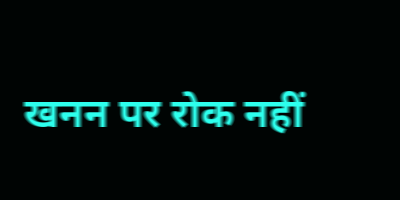खनन पर रोक नहीं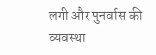लगी और पुनर्वास की व्यवस्था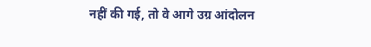नहीं की गई, तो वे आगे उग्र आंदोलन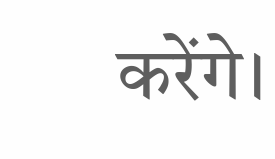करेंगे।